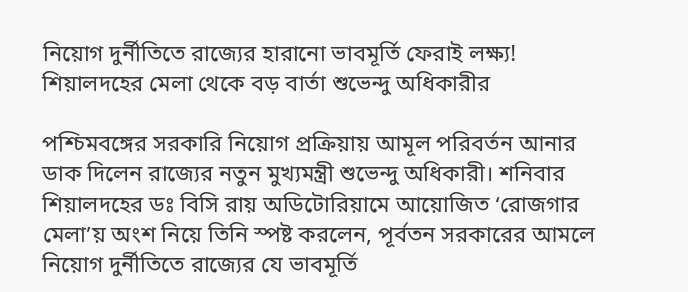নিয়োগ দুর্নীতিতে রাজ্যের হারানো ভাবমূর্তি ফেরাই লক্ষ্য! শিয়ালদহের মেলা থেকে বড় বার্তা শুভেন্দু অধিকারীর

পশ্চিমবঙ্গের সরকারি নিয়োগ প্রক্রিয়ায় আমূল পরিবর্তন আনার ডাক দিলেন রাজ্যের নতুন মুখ্যমন্ত্রী শুভেন্দু অধিকারী। শনিবার শিয়ালদহের ডঃ বিসি রায় অডিটোরিয়ামে আয়োজিত ‘রোজগার মেলা’য় অংশ নিয়ে তিনি স্পষ্ট করলেন, পূর্বতন সরকারের আমলে নিয়োগ দুর্নীতিতে রাজ্যের যে ভাবমূর্তি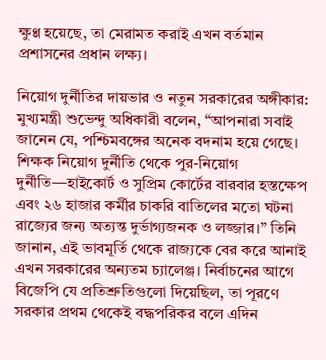ক্ষুণ্ণ হয়েছে, তা মেরামত করাই এখন বর্তমান প্রশাসনের প্রধান লক্ষ্য।

নিয়োগ দুর্নীতির দায়ভার ও নতুন সরকারের অঙ্গীকার:
মুখ্যমন্ত্রী শুভেন্দু অধিকারী বলেন, “আপনারা সবাই জানেন যে, পশ্চিমবঙ্গের অনেক বদনাম হয়ে গেছে। শিক্ষক নিয়োগ দুর্নীতি থেকে পুর-নিয়োগ দুর্নীতি—হাইকোর্ট ও সুপ্রিম কোর্টের বারবার হস্তক্ষেপ এবং ২৬ হাজার কর্মীর চাকরি বাতিলের মতো ঘটনা রাজ্যের জন্য অত্যন্ত দুর্ভাগ্যজনক ও লজ্জার।” তিনি জানান, এই ভাবমূর্তি থেকে রাজ্যকে বের করে আনাই এখন সরকারের অন্যতম চ্যালেঞ্জ। নির্বাচনের আগে বিজেপি যে প্রতিশ্রুতিগুলো দিয়েছিল, তা পূরণে সরকার প্রথম থেকেই বদ্ধপরিকর বলে এদিন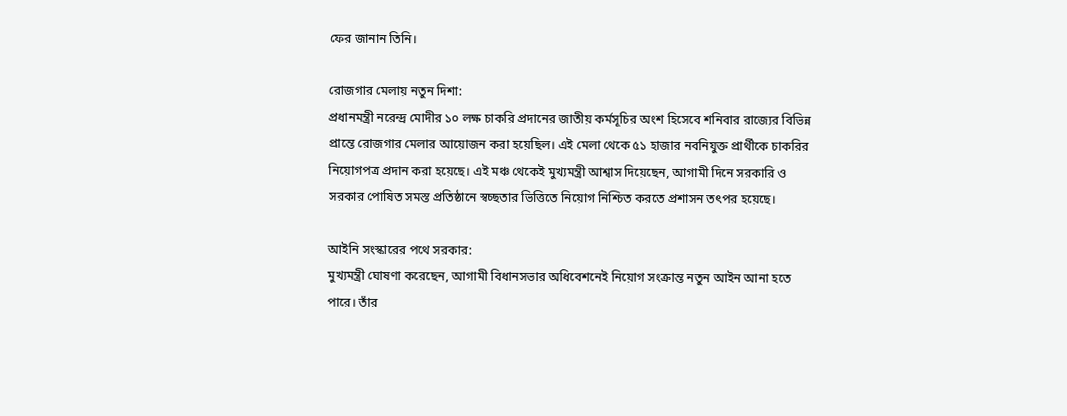ফের জানান তিনি।

রোজগার মেলায় নতুন দিশা:
প্রধানমন্ত্রী নরেন্দ্র মোদীর ১০ লক্ষ চাকরি প্রদানের জাতীয় কর্মসূচির অংশ হিসেবে শনিবার রাজ্যের বিভিন্ন প্রান্তে রোজগার মেলার আয়োজন করা হয়েছিল। এই মেলা থেকে ৫১ হাজার নবনিযুক্ত প্রার্থীকে চাকরির নিয়োগপত্র প্রদান করা হয়েছে। এই মঞ্চ থেকেই মুখ্যমন্ত্রী আশ্বাস দিয়েছেন, আগামী দিনে সরকারি ও সরকার পোষিত সমস্ত প্রতিষ্ঠানে স্বচ্ছতার ভিত্তিতে নিয়োগ নিশ্চিত করতে প্রশাসন তৎপর হয়েছে।

আইনি সংস্কারের পথে সরকার:
মুখ্যমন্ত্রী ঘোষণা করেছেন, আগামী বিধানসভার অধিবেশনেই নিয়োগ সংক্রান্ত নতুন আইন আনা হতে পারে। তাঁর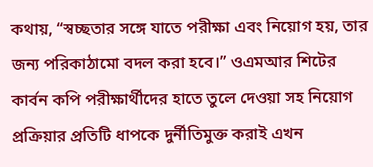কথায়, “স্বচ্ছতার সঙ্গে যাতে পরীক্ষা এবং নিয়োগ হয়, তার জন্য পরিকাঠামো বদল করা হবে।” ওএমআর শিটের কার্বন কপি পরীক্ষার্থীদের হাতে তুলে দেওয়া সহ নিয়োগ প্রক্রিয়ার প্রতিটি ধাপকে দুর্নীতিমুক্ত করাই এখন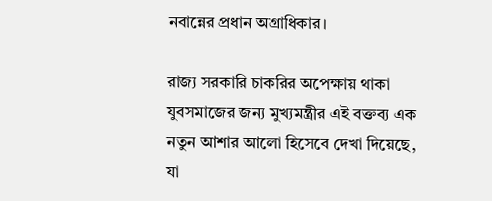নবান্নের প্রধান অগ্রাধিকার।

রাজ্য সরকারি চাকরির অপেক্ষায় থাকা যুবসমাজের জন্য মুখ্যমন্ত্রীর এই বক্তব্য এক নতুন আশার আলো হিসেবে দেখা দিয়েছে, যা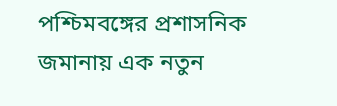পশ্চিমবঙ্গের প্রশাসনিক জমানায় এক নতুন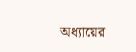অধ্যায়ের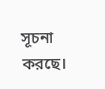সূচনা করছে।